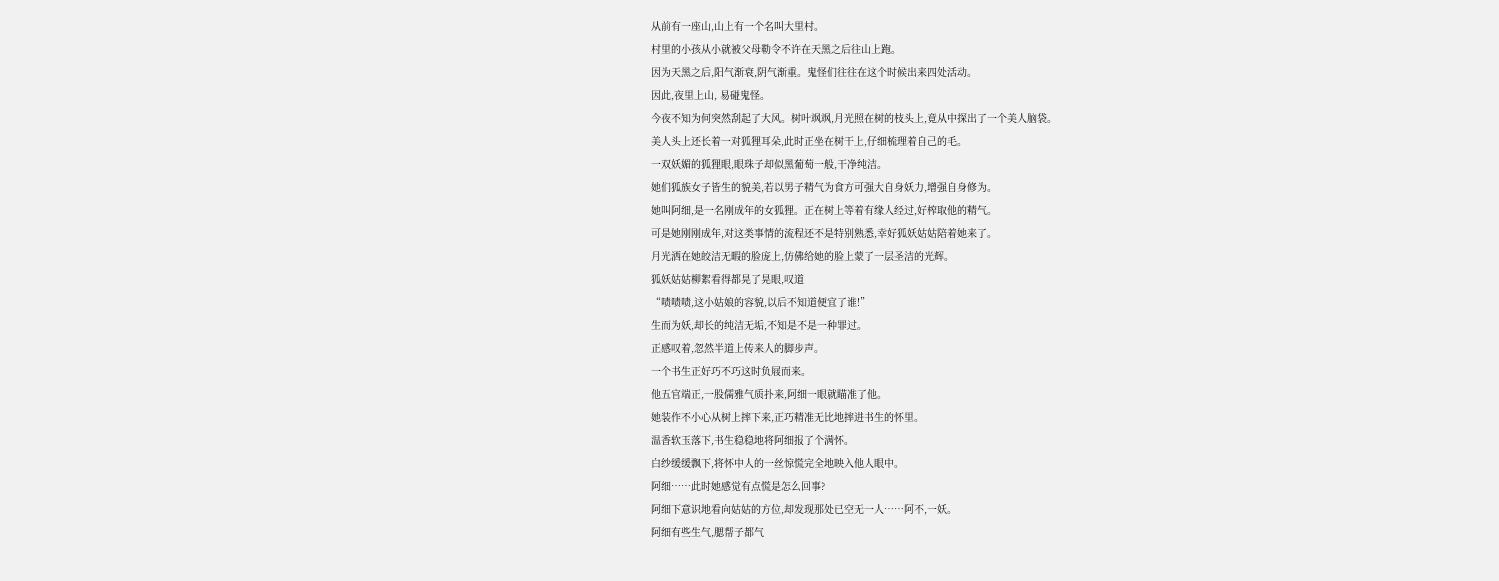从前有一座山,山上有一个名叫大里村。
村里的小孩从小就被父母勒令不许在天黑之后往山上跑。
因为天黑之后,阳气渐衰,阴气渐重。鬼怪们往往在这个时候出来四处活动。
因此,夜里上山, 易碰鬼怪。
今夜不知为何突然刮起了大风。树叶飒飒,月光照在树的枝头上,竟从中探出了一个美人脑袋。
美人头上还长着一对狐狸耳朵,此时正坐在树干上,仔细梳理着自己的毛。
一双妖媚的狐狸眼,眼珠子却似黑葡萄一般,干净纯洁。
她们狐族女子皆生的貌美,若以男子精气为食方可强大自身妖力,增强自身修为。
她叫阿细,是一名刚成年的女狐狸。正在树上等着有缘人经过,好榨取他的精气。
可是她刚刚成年,对这类事情的流程还不是特别熟悉,幸好狐妖姑姑陪着她来了。
月光洒在她皎洁无暇的脸庞上,仿佛给她的脸上蒙了一层圣洁的光辉。
狐妖姑姑柳絮看得都晃了晃眼,叹道
“啧啧啧,这小姑娘的容貌,以后不知道便宜了谁!”
生而为妖,却长的纯洁无垢,不知是不是一种罪过。
正感叹着,忽然半道上传来人的脚步声。
一个书生正好巧不巧这时负屐而来。
他五官端正,一股儒雅气质扑来,阿细一眼就瞄准了他。
她装作不小心从树上摔下来,正巧精准无比地摔进书生的怀里。
温香软玉落下,书生稳稳地将阿细报了个满怀。
白纱缓缓飘下,将怀中人的一丝惊慌完全地映入他人眼中。
阿细……此时她感觉有点慌是怎么回事?
阿细下意识地看向姑姑的方位,却发现那处已空无一人……阿不,一妖。
阿细有些生气,腮帮子都气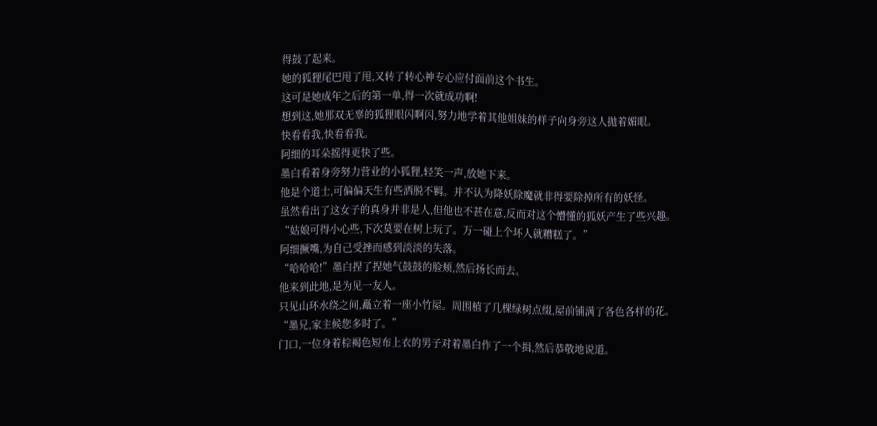得鼓了起来。
她的狐狸尾巴甩了甩,又转了转心神专心应付面前这个书生。
这可是她成年之后的第一单,得一次就成功啊!
想到这,她那双无辜的狐狸眼闪啊闪,努力地学着其他姐妹的样子向身旁这人抛着媚眼。
快看看我,快看看我。
阿细的耳朵摇得更快了些。
墨白看着身旁努力营业的小狐狸,轻笑一声,放她下来。
他是个道士,可偏偏天生有些洒脱不羁。并不认为降妖除魔就非得要除掉所有的妖怪。
虽然看出了这女子的真身并非是人,但他也不甚在意,反而对这个懵懂的狐妖产生了些兴趣。
“姑娘可得小心些,下次莫要在树上玩了。万一碰上个坏人就糟糕了。”
阿细撅嘴,为自己受挫而感到淡淡的失落。
“哈哈哈!”墨白捏了捏她气鼓鼓的脸颊,然后扬长而去。
他来到此地,是为见一友人。
只见山环水绕之间,矗立着一座小竹屋。周围植了几棵绿树点缀,屋前铺满了各色各样的花。
“墨兄,家主候您多时了。”
门口,一位身着棕褐色短布上衣的男子对着墨白作了一个揖,然后恭敬地说道。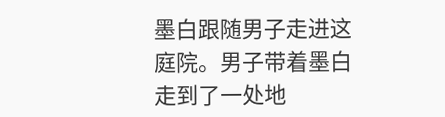墨白跟随男子走进这庭院。男子带着墨白走到了一处地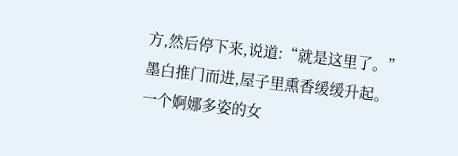方,然后停下来,说道:“就是这里了。”
墨白推门而进,屋子里熏香缓缓升起。
一个婀娜多姿的女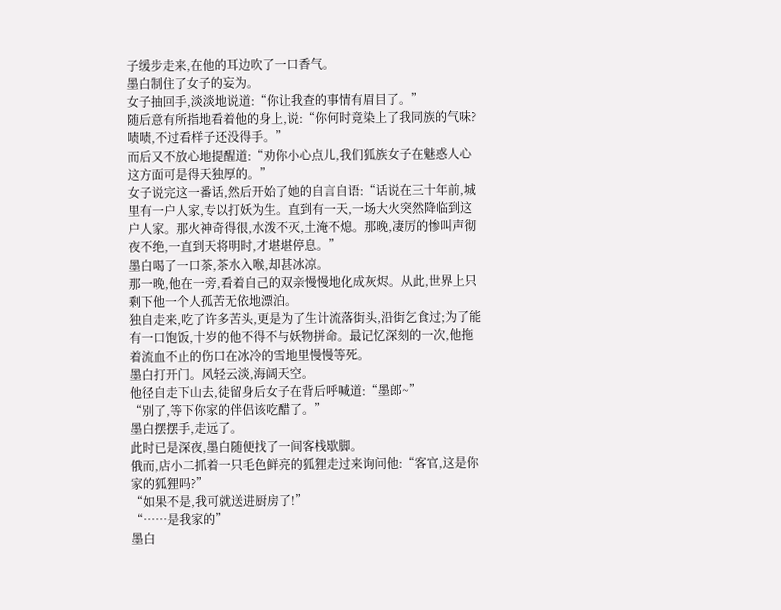子缓步走来,在他的耳边吹了一口香气。
墨白制住了女子的妄为。
女子抽回手,淡淡地说道:“你让我查的事情有眉目了。”
随后意有所指地看着他的身上,说:“你何时竟染上了我同族的气味?啧啧,不过看样子还没得手。”
而后又不放心地提醒道:“劝你小心点儿,我们狐族女子在魅惑人心这方面可是得天独厚的。”
女子说完这一番话,然后开始了她的自言自语:“话说在三十年前,城里有一户人家,专以打妖为生。直到有一天,一场大火突然降临到这户人家。那火神奇得很,水泼不灭,土淹不熄。那晚,凄厉的惨叫声彻夜不绝,一直到天将明时,才堪堪停息。”
墨白喝了一口茶,茶水入喉,却甚冰凉。
那一晚,他在一旁,看着自己的双亲慢慢地化成灰烬。从此,世界上只剩下他一个人孤苦无依地漂泊。
独自走来,吃了许多苦头,更是为了生计流落街头,沿街乞食过;为了能有一口饱饭,十岁的他不得不与妖物拼命。最记忆深刻的一次,他拖着流血不止的伤口在冰冷的雪地里慢慢等死。
墨白打开门。风轻云淡,海阔天空。
他径自走下山去,徒留身后女子在背后呼喊道:“墨郎~”
“别了,等下你家的伴侣该吃醋了。”
墨白摆摆手,走远了。
此时已是深夜,墨白随便找了一间客栈歇脚。
俄而,店小二抓着一只毛色鲜亮的狐狸走过来询问他:“客官,这是你家的狐狸吗?”
“如果不是,我可就送进厨房了!”
“……是我家的”
墨白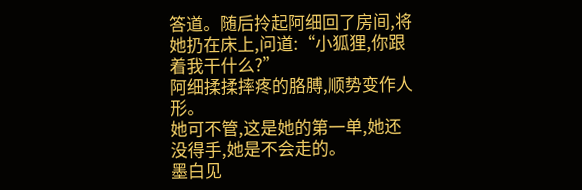答道。随后拎起阿细回了房间,将她扔在床上,问道:“小狐狸,你跟着我干什么?”
阿细揉揉摔疼的胳膊,顺势变作人形。
她可不管,这是她的第一单,她还没得手,她是不会走的。
墨白见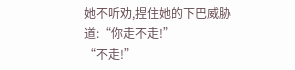她不听劝,捏住她的下巴威胁道:“你走不走!”
“不走!”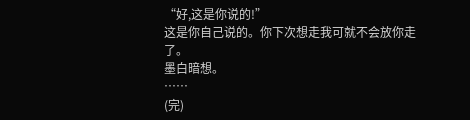“好,这是你说的!”
这是你自己说的。你下次想走我可就不会放你走了。
墨白暗想。
……
(完)